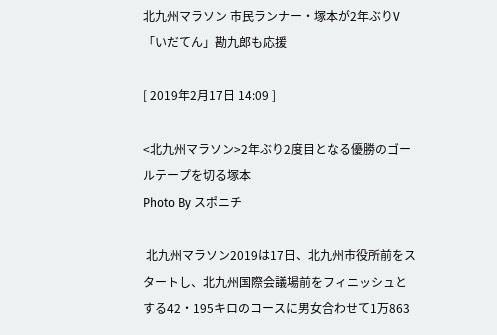北九州マラソン 市民ランナー・塚本が2年ぶりV 「いだてん」勘九郎も応援

[ 2019年2月17日 14:09 ]

<北九州マラソン>2年ぶり2度目となる優勝のゴールテープを切る塚本
Photo By スポニチ

 北九州マラソン2019は17日、北九州市役所前をスタートし、北九州国際会議場前をフィニッシュとする42・195キロのコースに男女合わせて1万863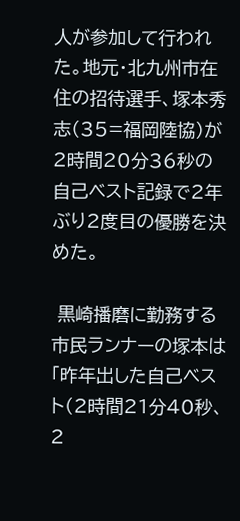人が参加して行われた。地元・北九州市在住の招待選手、塚本秀志(35=福岡陸協)が2時間20分36秒の自己ベスト記録で2年ぶり2度目の優勝を決めた。

 黒崎播磨に勤務する市民ランナーの塚本は「昨年出した自己ベスト(2時間21分40秒、2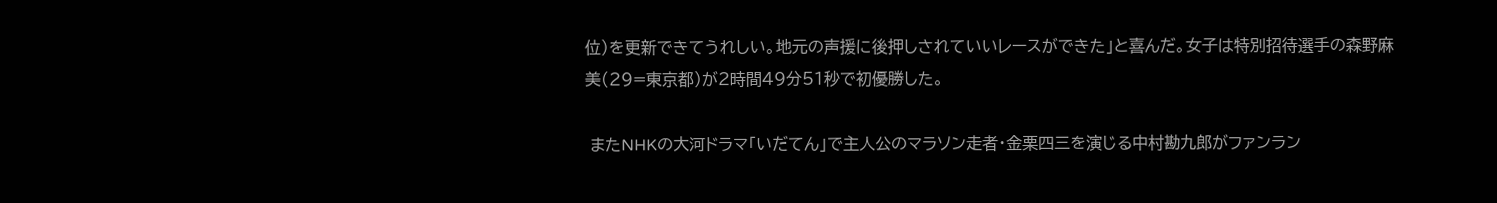位)を更新できてうれしい。地元の声援に後押しされていいレースができた」と喜んだ。女子は特別招待選手の森野麻美(29=東京都)が2時間49分51秒で初優勝した。

 またNHKの大河ドラマ「いだてん」で主人公のマラソン走者・金栗四三を演じる中村勘九郎がファンラン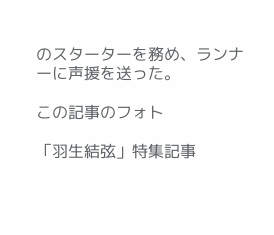のスターターを務め、ランナーに声援を送った。

この記事のフォト

「羽生結弦」特集記事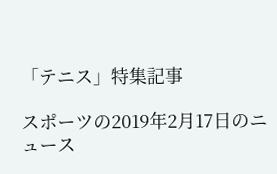「テニス」特集記事

スポーツの2019年2月17日のニュース